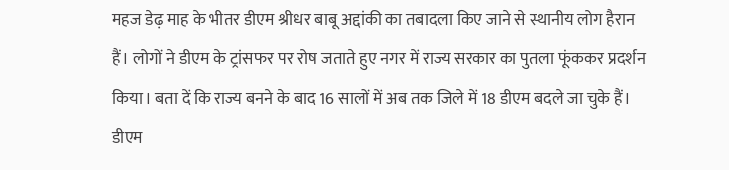महज डेढ़ माह के भीतर डीएम श्रीधर बाबू अद्दांकी का तबादला किए जाने से स्थानीय लोग हैरान हैं। लोगों ने डीएम के ट्रांसफर पर रोष जताते हुए नगर में राज्य सरकार का पुतला फूंककर प्रदर्शन किया। बता दें कि राज्य बनने के बाद 16 सालों में अब तक जिले में 18 डीएम बदले जा चुके हैं। डीएम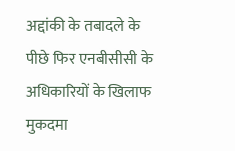अद्दांकी के तबादले के पीछे फिर एनबीसीसी के अधिकारियों के खिलाफ मुकदमा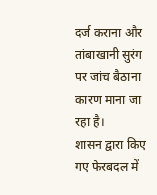दर्ज कराना और तांबाखानी सुरंग पर जांच बैठाना कारण माना जा रहा है।
शासन द्वारा किए गए फेरबदल में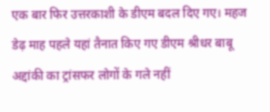एक बार फिर उत्तरकाशी के डीएम बदल दिए गए। महज डेढ़ माह पहले यहां तैनात किए गए डीएम श्रीधर बाबू अद्दांकी का ट्रांसफर लोगों के गले नहीं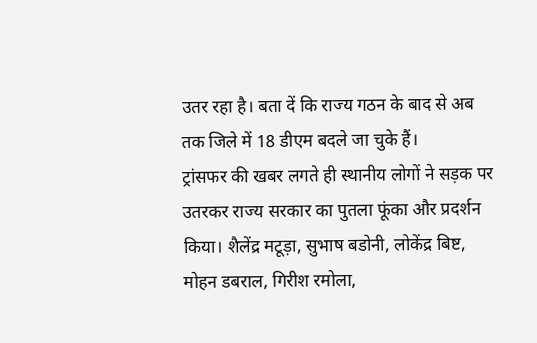उतर रहा है। बता दें कि राज्य गठन के बाद से अब तक जिले में 18 डीएम बदले जा चुके हैं।
ट्रांसफर की खबर लगते ही स्थानीय लोगों ने सड़क पर उतरकर राज्य सरकार का पुतला फूंका और प्रदर्शन किया। शैलेंद्र मटूड़ा, सुभाष बडोनी, लोकेंद्र बिष्ट, मोहन डबराल, गिरीश रमोला,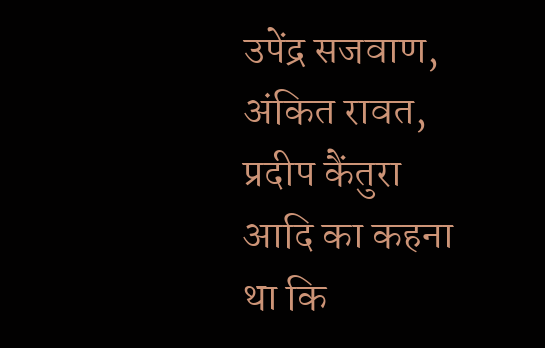उपेंद्र सजवाण, अंकित रावत, प्रदीप कैंतुरा आदि का कहना था कि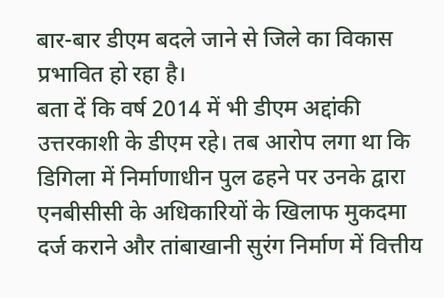बार-बार डीएम बदले जाने से जिले का विकास प्रभावित हो रहा है।
बता दें कि वर्ष 2014 में भी डीएम अद्दांकी उत्तरकाशी के डीएम रहे। तब आरोप लगा था कि डिगिला में निर्माणाधीन पुल ढहने पर उनके द्वारा एनबीसीसी के अधिकारियों के खिलाफ मुकदमा दर्ज कराने और तांबाखानी सुरंग निर्माण में वित्तीय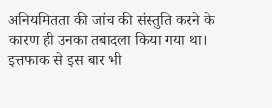अनियमितता की जांच की संस्तुति करने के कारण ही उनका तबादला किया गया था।
इत्तफाक से इस बार भी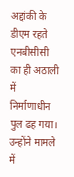अद्दांकी के डीएम रहते एनबीसीसी का ही अठाली में निर्माणाधीन पुल ढह गया। उन्होंने मामले में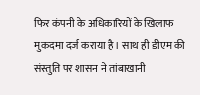फिर कंपनी के अधिकारियों के खिलाफ मुकदमा दर्ज कराया है। साथ ही डीएम की संस्तुति पर शासन ने तांबाखानी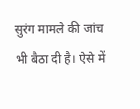सुरंग मामले की जांच भी बैठा दी है। ऐसे में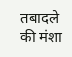तबादले की मंशा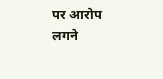पर आरोप लगने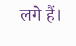लगे हैं।